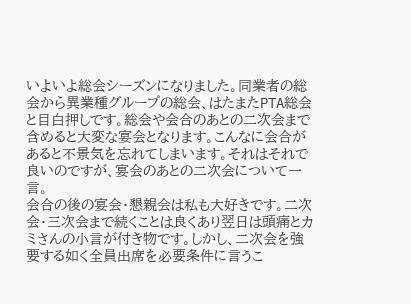いよいよ総会シーズンになりました。同業者の総会から異業種グループの総会、はたまたPTA総会と目白押しです。総会や会合のあとの二次会まで含めると大変な宴会となります。こんなに会合があると不景気を忘れてしまいます。それはそれで良いのですが、宴会のあとの二次会について一言。
会合の後の宴会・懇親会は私も大好きです。二次会・三次会まで続くことは良くあり翌日は頭痛とカミさんの小言が付き物です。しかし、二次会を強要する如く全員出席を必要条件に言うこ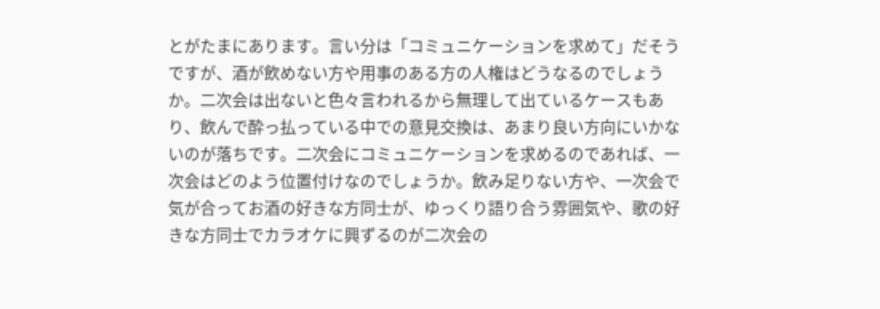とがたまにあります。言い分は「コミュニケーションを求めて」だそうですが、酒が飲めない方や用事のある方の人権はどうなるのでしょうか。二次会は出ないと色々言われるから無理して出ているケースもあり、飲んで酔っ払っている中での意見交換は、あまり良い方向にいかないのが落ちです。二次会にコミュニケーションを求めるのであれば、一次会はどのよう位置付けなのでしょうか。飲み足りない方や、一次会で気が合ってお酒の好きな方同士が、ゆっくり語り合う雰囲気や、歌の好きな方同士でカラオケに興ずるのが二次会の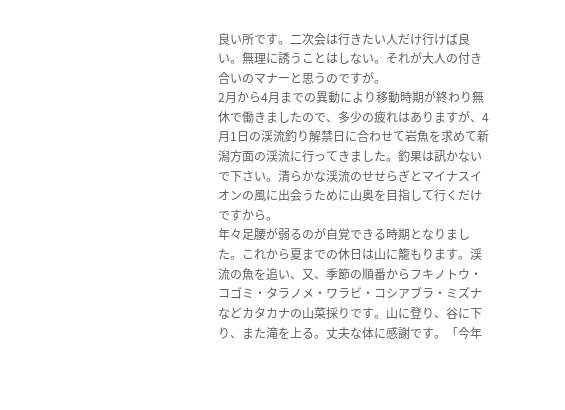良い所です。二次会は行きたい人だけ行けば良い。無理に誘うことはしない。それが大人の付き合いのマナーと思うのですが。
2月から4月までの異動により移動時期が終わり無休で働きましたので、多少の疲れはありますが、4月1日の渓流釣り解禁日に合わせて岩魚を求めて新潟方面の渓流に行ってきました。釣果は訊かないで下さい。清らかな渓流のせせらぎとマイナスイオンの風に出会うために山奥を目指して行くだけですから。
年々足腰が弱るのが自覚できる時期となりました。これから夏までの休日は山に籠もります。渓流の魚を追い、又、季節の順番からフキノトウ・コゴミ・タラノメ・ワラビ・コシアブラ・ミズナなどカタカナの山菜採りです。山に登り、谷に下り、また滝を上る。丈夫な体に感謝です。「今年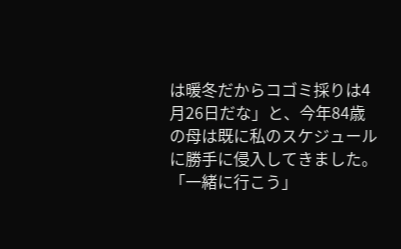は暖冬だからコゴミ採りは4月26日だな」と、今年84歳の母は既に私のスケジュールに勝手に侵入してきました。「一緒に行こう」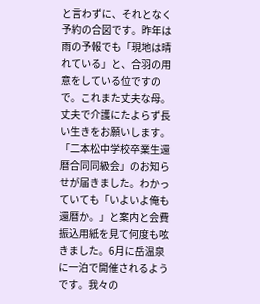と言わずに、それとなく予約の合図です。昨年は雨の予報でも「現地は晴れている」と、合羽の用意をしている位ですので。これまた丈夫な母。丈夫で介護にたよらず長い生きをお願いします。
「二本松中学校卒業生還暦合同同級会」のお知らせが届きました。わかっていても「いよいよ俺も還暦か。」と案内と会費振込用紙を見て何度も呟きました。6月に岳温泉に一泊で開催されるようです。我々の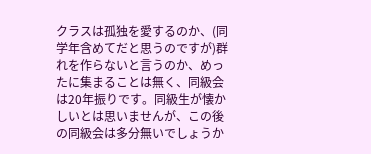クラスは孤独を愛するのか、(同学年含めてだと思うのですが)群れを作らないと言うのか、めったに集まることは無く、同級会は20年振りです。同級生が懐かしいとは思いませんが、この後の同級会は多分無いでしょうか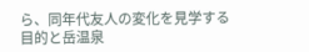ら、同年代友人の変化を見学する目的と岳温泉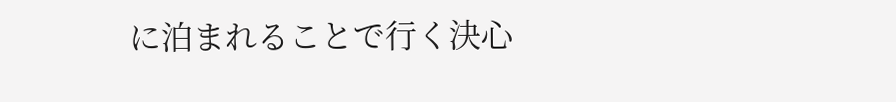に泊まれることで行く決心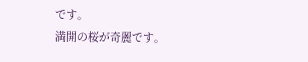です。
満開の桜が奇麗です。